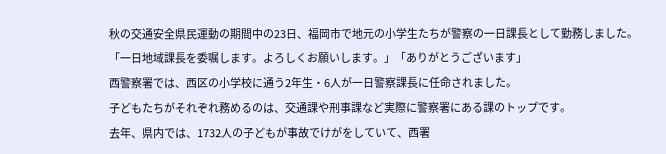秋の交通安全県民運動の期間中の23日、福岡市で地元の小学生たちが警察の一日課長として勤務しました。
「一日地域課長を委嘱します。よろしくお願いします。」「ありがとうございます」
西警察署では、西区の小学校に通う2年生・6人が一日警察課長に任命されました。
子どもたちがそれぞれ務めるのは、交通課や刑事課など実際に警察署にある課のトップです。
去年、県内では、1732人の子どもが事故でけがをしていて、西署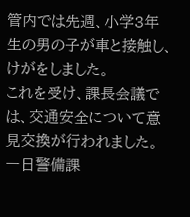管内では先週、小学3年生の男の子が車と接触し、けがをしました。
これを受け、課長会議では、交通安全について意見交換が行われました。
一日警備課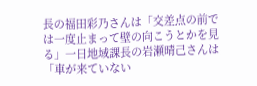長の福田彩乃さんは「交差点の前では一度止まって壁の向こうとかを見る」一日地域課長の岩瀬晴己さんは「車が来ていない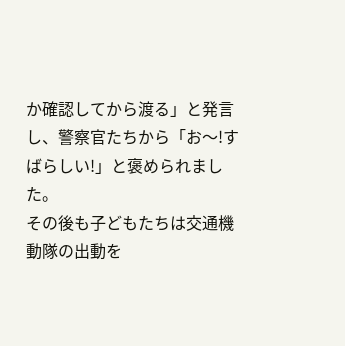か確認してから渡る」と発言し、警察官たちから「お〜!すばらしい!」と褒められました。
その後も子どもたちは交通機動隊の出動を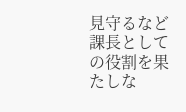見守るなど課長としての役割を果たしな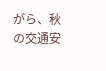がら、秋の交通安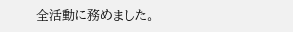全活動に務めました。